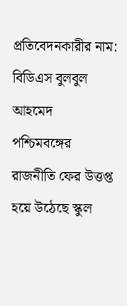প্রতিবেদনকারীর নাম: বিডিএস বুলবুল আহমেদ
পশ্চিমবঙ্গের রাজনীতি ফের উত্তপ্ত হয়ে উঠেছে স্কুল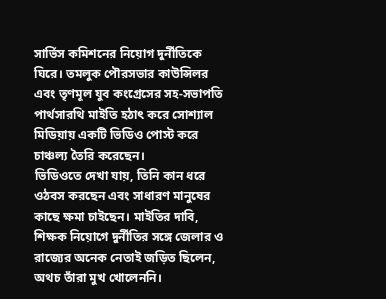সার্ভিস কমিশনের নিয়োগ দুর্নীতিকে ঘিরে। তমলুক পৌরসভার কাউন্সিলর এবং তৃণমূল যুব কংগ্রেসের সহ-সভাপতি পার্থসারথি মাইতি হঠাৎ করে সোশ্যাল মিডিয়ায় একটি ভিডিও পোস্ট করে চাঞ্চল্য তৈরি করেছেন।
ভিডিওতে দেখা যায়, তিনি কান ধরে ওঠবস করছেন এবং সাধারণ মানুষের কাছে ক্ষমা চাইছেন। মাইতির দাবি, শিক্ষক নিয়োগে দুর্নীতির সঙ্গে জেলার ও রাজ্যের অনেক নেতাই জড়িত ছিলেন, অথচ তাঁরা মুখ খোলেননি।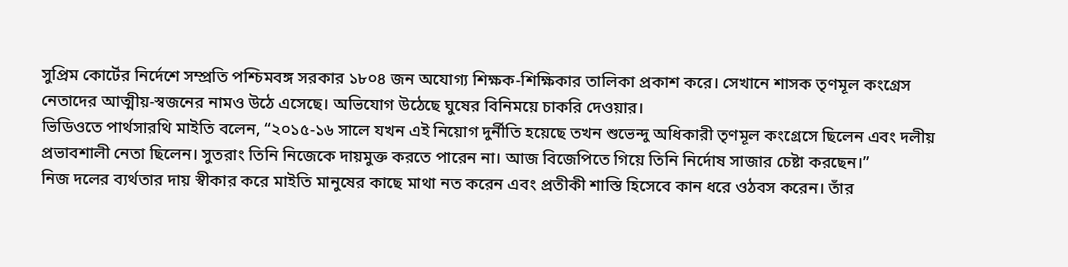সুপ্রিম কোর্টের নির্দেশে সম্প্রতি পশ্চিমবঙ্গ সরকার ১৮০৪ জন অযোগ্য শিক্ষক-শিক্ষিকার তালিকা প্রকাশ করে। সেখানে শাসক তৃণমূল কংগ্রেস নেতাদের আত্মীয়-স্বজনের নামও উঠে এসেছে। অভিযোগ উঠেছে ঘুষের বিনিময়ে চাকরি দেওয়ার।
ভিডিওতে পার্থসারথি মাইতি বলেন, “২০১৫-১৬ সালে যখন এই নিয়োগ দুর্নীতি হয়েছে তখন শুভেন্দু অধিকারী তৃণমূল কংগ্রেসে ছিলেন এবং দলীয় প্রভাবশালী নেতা ছিলেন। সুতরাং তিনি নিজেকে দায়মুক্ত করতে পারেন না। আজ বিজেপিতে গিয়ে তিনি নির্দোষ সাজার চেষ্টা করছেন।”
নিজ দলের ব্যর্থতার দায় স্বীকার করে মাইতি মানুষের কাছে মাথা নত করেন এবং প্রতীকী শাস্তি হিসেবে কান ধরে ওঠবস করেন। তাঁর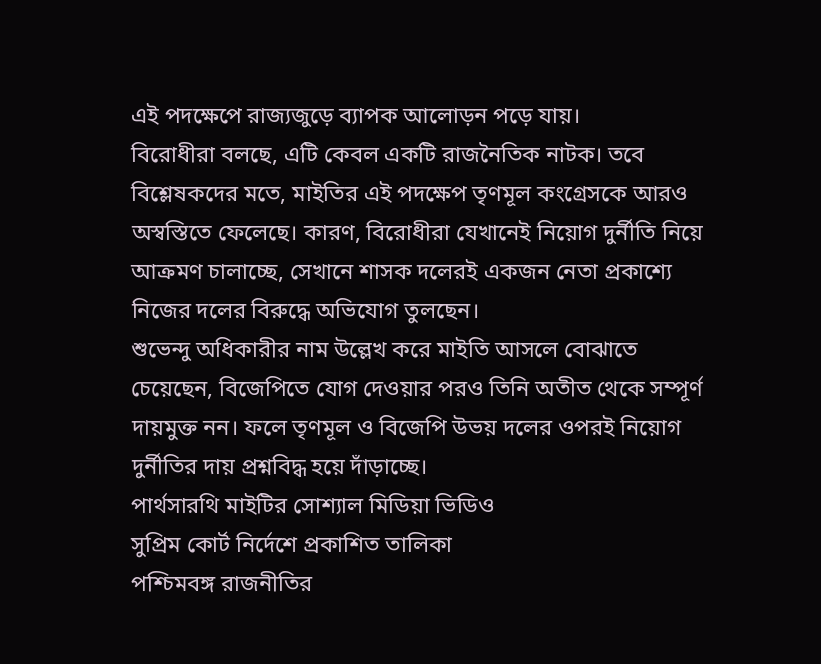এই পদক্ষেপে রাজ্যজুড়ে ব্যাপক আলোড়ন পড়ে যায়।
বিরোধীরা বলছে, এটি কেবল একটি রাজনৈতিক নাটক। তবে বিশ্লেষকদের মতে, মাইতির এই পদক্ষেপ তৃণমূল কংগ্রেসকে আরও অস্বস্তিতে ফেলেছে। কারণ, বিরোধীরা যেখানেই নিয়োগ দুর্নীতি নিয়ে আক্রমণ চালাচ্ছে, সেখানে শাসক দলেরই একজন নেতা প্রকাশ্যে নিজের দলের বিরুদ্ধে অভিযোগ তুলছেন।
শুভেন্দু অধিকারীর নাম উল্লেখ করে মাইতি আসলে বোঝাতে চেয়েছেন, বিজেপিতে যোগ দেওয়ার পরও তিনি অতীত থেকে সম্পূর্ণ দায়মুক্ত নন। ফলে তৃণমূল ও বিজেপি উভয় দলের ওপরই নিয়োগ দুর্নীতির দায় প্রশ্নবিদ্ধ হয়ে দাঁড়াচ্ছে।
পার্থসারথি মাইটির সোশ্যাল মিডিয়া ভিডিও
সুপ্রিম কোর্ট নির্দেশে প্রকাশিত তালিকা
পশ্চিমবঙ্গ রাজনীতির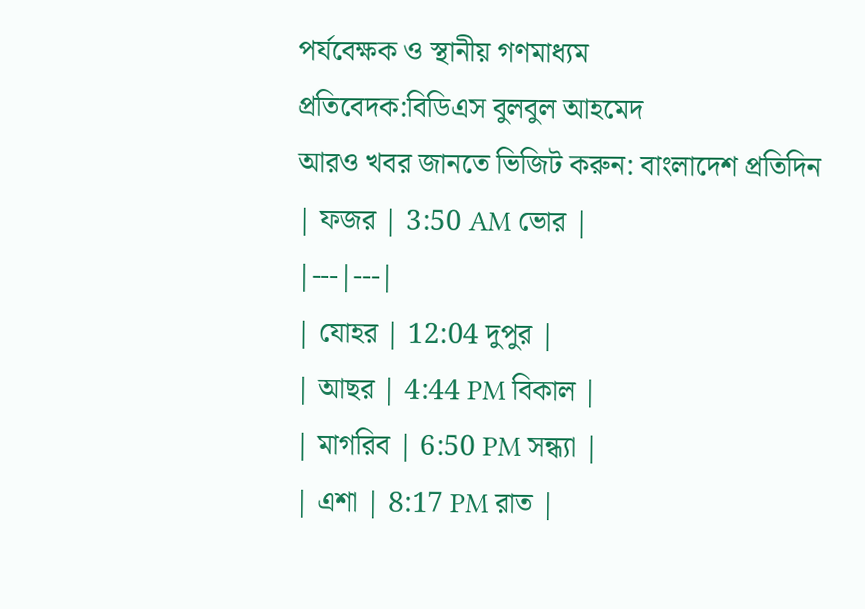পর্যবেক্ষক ও স্থানীয় গণমাধ্যম
প্রতিবেদক:বিডিএস বুলবুল আহমেদ
আরও খবর জানতে ভিজিট করুন: বাংলাদেশ প্রতিদিন
| ফজর | 3:50 AM ভোর |
|---|---|
| যোহর | 12:04 দুপুর |
| আছর | 4:44 PM বিকাল |
| মাগরিব | 6:50 PM সন্ধ্যা |
| এশা | 8:17 PM রাত |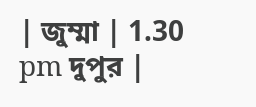| জুম্মা | 1.30 pm দুপুর |